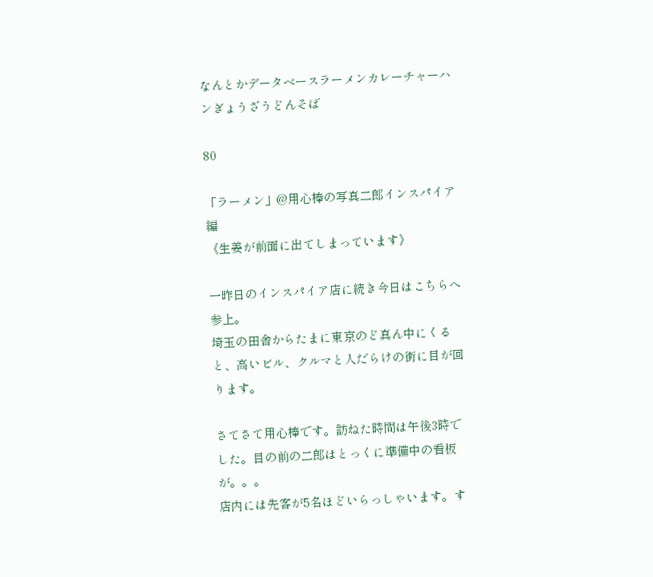なんとかデータベースラーメンカレーチャーハンぎょうざうどんそば

80

「ラーメン」@用心棒の写真二郎インスパイア編
《生姜が前面に出てしまっています》

一昨日のインスパイア店に続き今日はこちらへ参上。
埼玉の田舎からたまに東京のど真ん中にくると、高いビル、クルマと人だらけの街に目が回ります。

さてさて用心棒です。訪ねた時間は午後3時でした。目の前の二郎はとっくに準備中の看板が。。。
店内には先客が5名ほどいらっしゃいます。す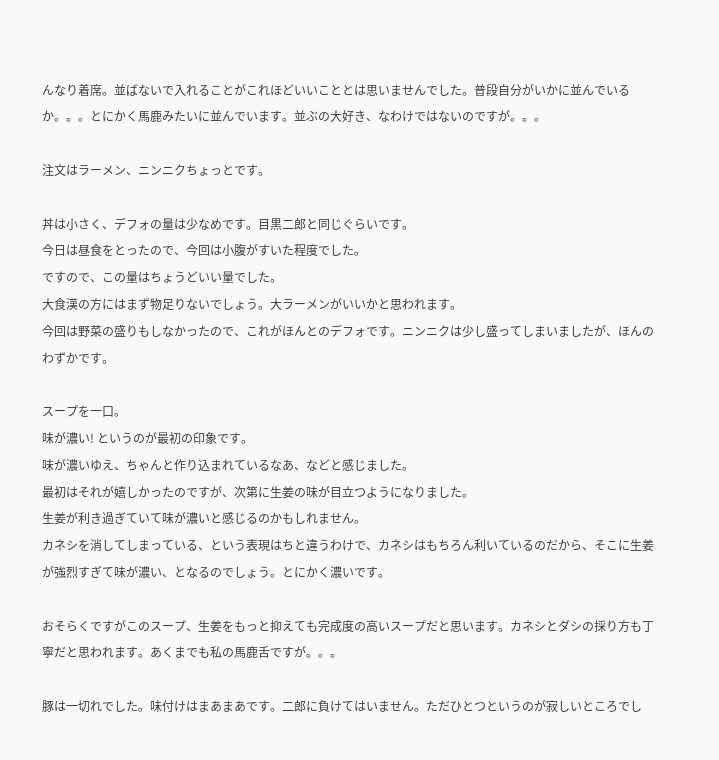んなり着席。並ばないで入れることがこれほどいいこととは思いませんでした。普段自分がいかに並んでいるか。。。とにかく馬鹿みたいに並んでいます。並ぶの大好き、なわけではないのですが。。。

注文はラーメン、ニンニクちょっとです。

丼は小さく、デフォの量は少なめです。目黒二郎と同じぐらいです。
今日は昼食をとったので、今回は小腹がすいた程度でした。
ですので、この量はちょうどいい量でした。
大食漢の方にはまず物足りないでしょう。大ラーメンがいいかと思われます。
今回は野菜の盛りもしなかったので、これがほんとのデフォです。ニンニクは少し盛ってしまいましたが、ほんのわずかです。

スープを一口。
味が濃い! というのが最初の印象です。
味が濃いゆえ、ちゃんと作り込まれているなあ、などと感じました。
最初はそれが嬉しかったのですが、次第に生姜の味が目立つようになりました。
生姜が利き過ぎていて味が濃いと感じるのかもしれません。
カネシを消してしまっている、という表現はちと違うわけで、カネシはもちろん利いているのだから、そこに生姜が強烈すぎて味が濃い、となるのでしょう。とにかく濃いです。

おそらくですがこのスープ、生姜をもっと抑えても完成度の高いスープだと思います。カネシとダシの採り方も丁寧だと思われます。あくまでも私の馬鹿舌ですが。。。

豚は一切れでした。味付けはまあまあです。二郎に負けてはいません。ただひとつというのが寂しいところでし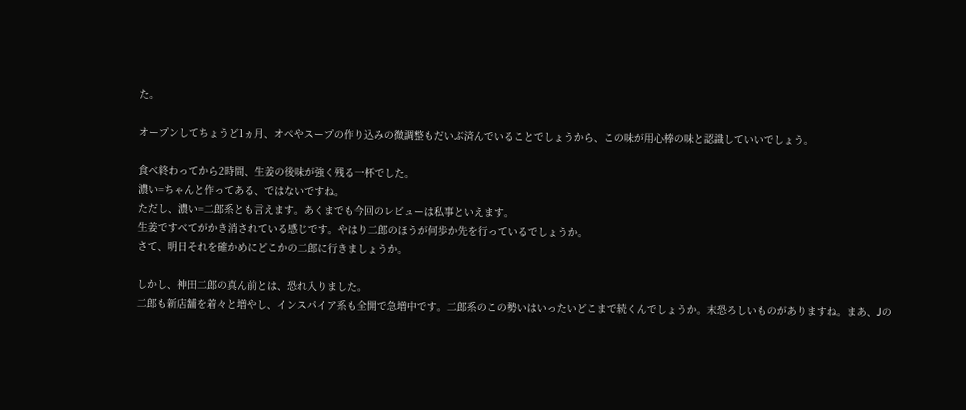た。

オープンしてちょうど1ヵ月、オペやスープの作り込みの微調整もだいぶ済んでいることでしょうから、この味が用心棒の味と認識していいでしょう。

食べ終わってから2時間、生姜の後味が強く残る一杯でした。
濃い=ちゃんと作ってある、ではないですね。
ただし、濃い=二郎系とも言えます。あくまでも今回のレビューは私事といえます。
生姜ですべてがかき消されている感じです。やはり二郎のほうが何歩か先を行っているでしょうか。
さて、明日それを確かめにどこかの二郎に行きましょうか。

しかし、神田二郎の真ん前とは、恐れ入りました。
二郎も新店舗を着々と増やし、インスパイア系も全開で急増中です。二郎系のこの勢いはいったいどこまで続くんでしょうか。末恐ろしいものがありますね。まあ、Jの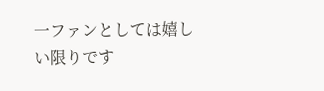一ファンとしては嬉しい限りです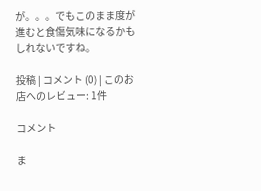が。。。でもこのまま度が進むと食傷気味になるかもしれないですね。

投稿 | コメント (0) | このお店へのレビュー: 1件

コメント

ま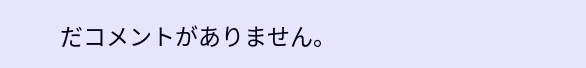だコメントがありません。